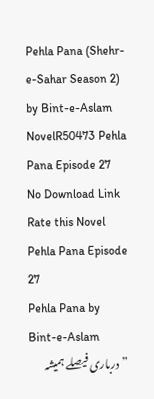Pehla Pana (Shehr-e-Sahar Season 2) by Bint-e-Aslam NovelR50473 Pehla Pana Episode 27
No Download Link
Rate this Novel
Pehla Pana Episode 27
Pehla Pana by Bint-e-Aslam
” درباری فیصلے ہمیشہ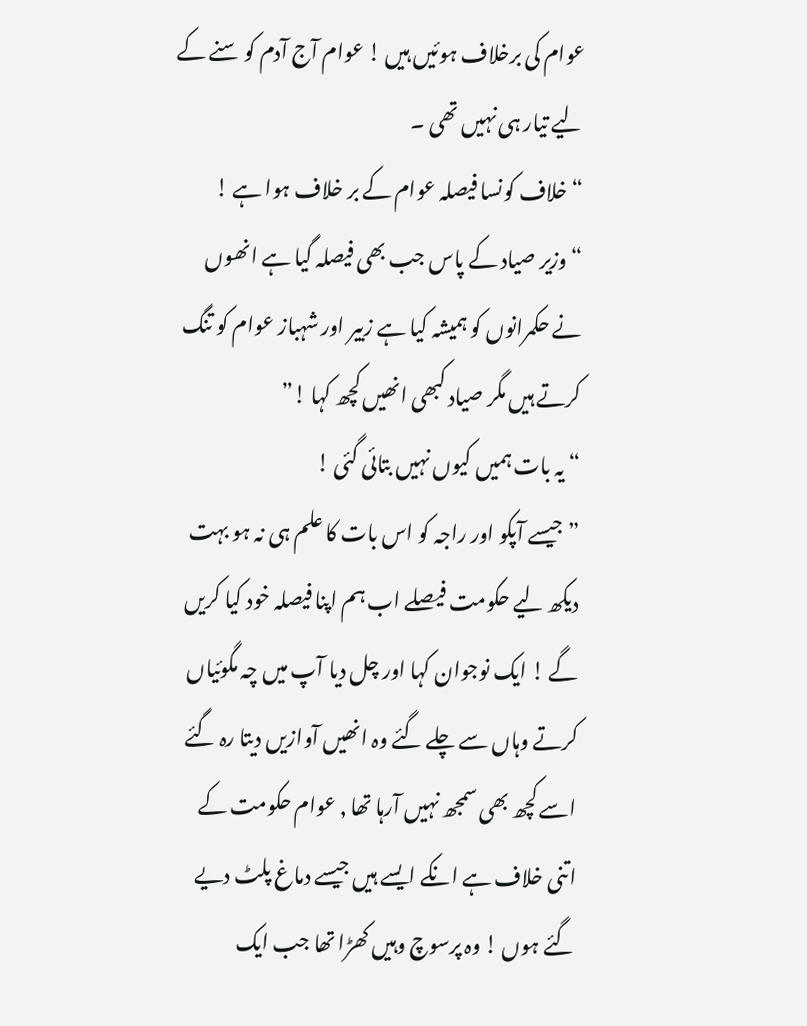عوام کی برخلاف ہوئیں ہیں ! عوام آج آدم کو سنے کے لیے تیار ہی نہیں تھی ۔
“ خلاف کونسا فیصلہ عوام کے بر خلاف ہوا ہے !
“ وزیر صیاد کے پاس جب بھی فیصلہ گیا ہے انھوں نے حکمرانوں کو ہمیشہ کیا ہے زبیر اور شہباز عوام کو تنگ کرتے ہیں مگر صیاد کبھی انھیں کچھ کہا !”
“ یہ بات ہمیں کیوں نہیں بتائی گئی !
” جیسے آپکو اور راجہ کو اس بات کا علم ہی نہ ہو بہت دیکھ لیے حکومت فیصلے اب ہم اپنا فیصلہ خود کیا کریں گے ! ایک نوجوان کہا اور چل دیا آپ میں چہ مگوئیاں کرتے وہاں سے چلے گئے وہ انھیں آوازیں دیتا رہ گئے اسے کچھ بھی سمجھ نہیں آرہا تھا ٫ عوام حکومت کے اتنی خلاف ہے انکے ایسے ہیں جیسے دماغ پلٹ دیے گئے ہوں ! وہ پرسوچ وہیں کھڑا تھا جب ایک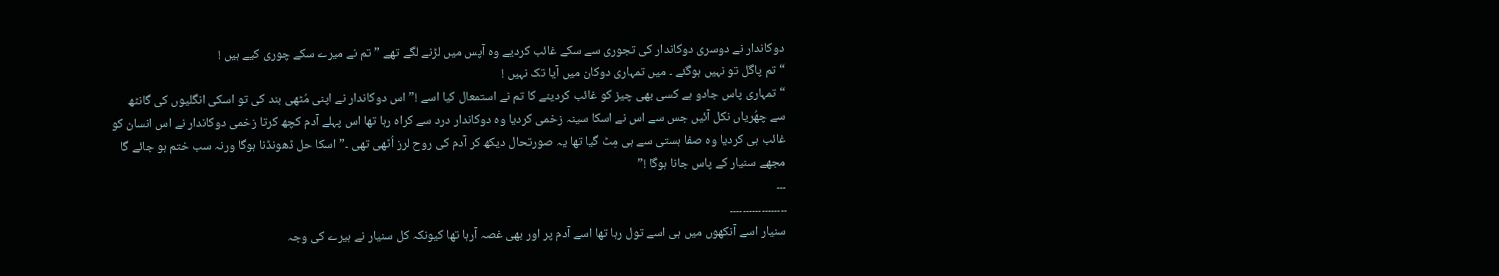دوکاندار نے دوسری دوکاندار کی تجوری سے سکے غائب کردیے وہ آپس میں لڑنے لگے تھے ” تم نے میرے سکے چوری کیے ہیں !
“ تم پاگل تو نہیں ہوگئے ۔ میں تمہاری دوکان میں آیا تک نہیں !
“ تمہاری پاس جادو ہے کسی بھی چیز کو غائب کردینے کا تم نے استمعال کیا اسے !” اس دوکاندار نے اپنی مُٹھی بند کی تو اسکی انگلیوں کی گانٹھ سے چھُریاں نکل آئیں جس سے اس نے اسکا سینہ زخمی کردیا وہ دوکاندار درد سے کراہ رہا تھا اس پہلے آدم کچھ کرتا زخمی دوکاندار نے اس انسان کو غائب ہی کردیا وہ صفا ہستی سے ہی مِٹ گیا تھا یہ صورتحال دیکھ کر آدم کی روح لرز اُٹھی تھی ۔” اسکا حل ڈھونڈنا ہوگا ورنہ سب ختم ہو جائے گا مجھے سنیار کے پاس جانا ہوگا !”
۔۔۔
۔۔۔۔۔۔۔۔۔۔۔۔۔۔۔۔۔۔
سنیار اسے آنکھوں میں ہی اسے تول رہا تھا اسے آدم پر اور بھی غصہ آرہا تھا کیونکہ کل سنیار نے ہیرے کی وجہ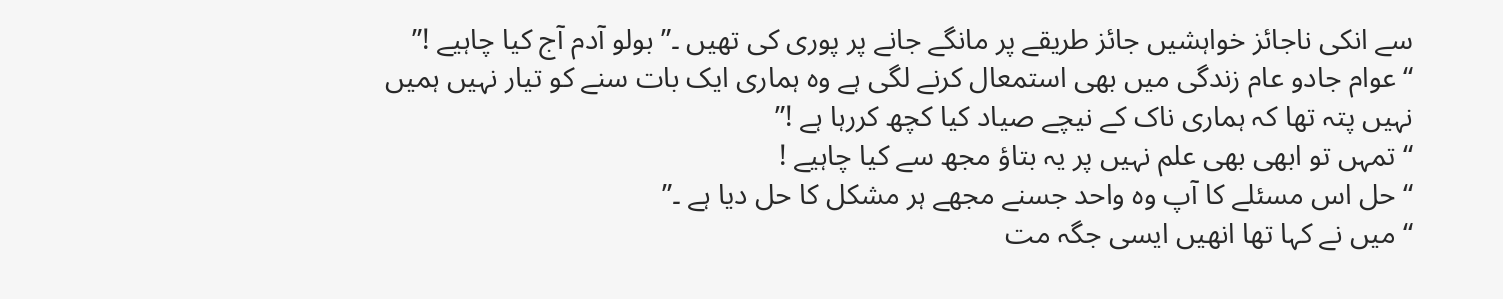سے انکی ناجائز خواہشیں جائز طریقے پر مانگے جانے پر پوری کی تھیں ۔” بولو آدم آج کیا چاہیے !”
“ عوام جادو عام زندگی میں بھی استمعال کرنے لگی ہے وہ ہماری ایک بات سنے کو تیار نہیں ہمیں نہیں پتہ تھا کہ ہماری ناک کے نیچے صیاد کیا کچھ کررہا ہے !”
“ تمہں تو ابھی بھی علم نہیں پر یہ بتاؤ مجھ سے کیا چاہیے !
“ حل اس مسئلے کا آپ وہ واحد جسنے مجھے ہر مشکل کا حل دیا ہے ۔”
“ میں نے کہا تھا انھیں ایسی جگہ مت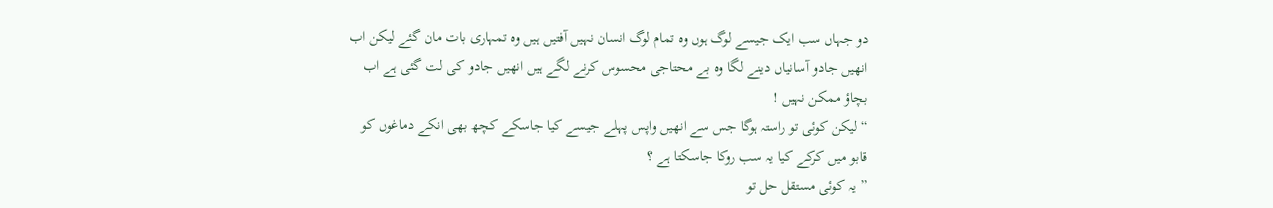دو جہاں سب ایک جیسے لوگ ہوں وہ تمام لوگ انسان نہیں آفتیں ہیں وہ تمہاری بات مان گئے لیکن اب انھیں جادو آسانیاں دینے لگا وہ بے محتاجی محسوس کرنے لگے ہیں انھیں جادو کی لت گئی ہے اب بچاؤ ممکن نہیں !
“ لیکن کوئی تو راستہ ہوگا جس سے انھیں واپس پہلے جیسے کیا جاسکے کچھ بھی انکے دماغوں کو قابو میں کرکے کیا یہ سب روکا جاسکتا ہے ؟
” یہ کوئی مستقل حل تو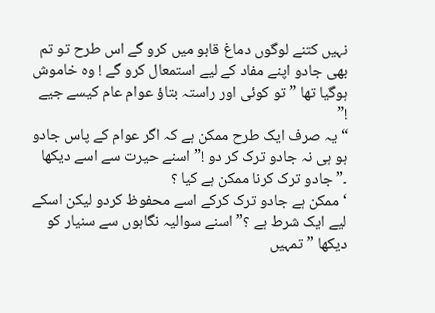نہیں کتنے لوگوں دماغ قابو میں کرو گے اس طرح تو تم بھی جادو اپنے مفاد کے لیے استمعال کرو گے ! وہ خاموش ہوگیا تھا ” تو کوئی اور راستہ بتاؤ عوام عام کیسے جیے !”
“ یہ صرف ایک طرح ممکن ہے کہ اگر عوام کے پاس جادو ہو ہی نہ جادو ترک کر دو !” اسنے حیرت سے اسے دیکھا ۔” جادو ترک کرنا ممکن ہے کیا ؟
‘ ممکن ہے جادو ترک کرکے اسے محفوظ کردو لیکن اسکے لیے ایک شرط ہے ؟” اسنے سوالیہ نگاہوں سے سنیار کو دیکھا ” تمہیں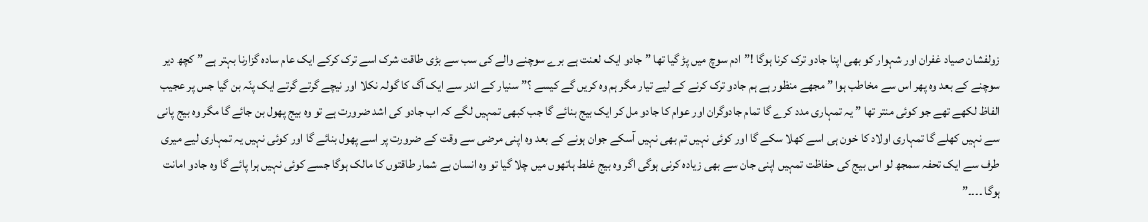زولفشان صیاد غفران اور شہوار کو بھی اپنا جادو ترک کرنا ہوگا !”ادم سوچ میں پڑ گیا تھا ” جادو ایک لعنت ہے برے سوچنے والے کی سب سے بڑی طاقت شرک اسے ترک کرکے ایک عام سادہ گزارنا بہتر ہے ” کچھ دیر سوچنے کے بعد وہ پھر اس سے مخاطب ہوا ” مجھے منظور ہے ہم جادو ترک کرنے کے لیے تیار مگر ہم وہ کریں گے کیسے ؟” سنیار کے اندر سے ایک آگ کا گولہ نکلا اور نیچے گرتے گرتے ایک پنّہ بن گیا جس پر عجیب الفاظ لکھے تھے جو کوئی منتر تھا ” یہ تمہاری مدد کرے گا تمام جادوگران اور عوام کا جادو مل کر ایک بیج بنائے گا جب کبھی تمہیں لگے کہ اب جادو کی اشد ضرورت ہے تو وہ بیج پھول بن جائے گا مگر وہ بیج پانی سے نہیں کھلے گا تمہاری اولاد کا خون ہی اسے کھلا سکے گا اور کوئی نہیں تم بھی نہیں آسکے جوان ہونے کے بعد وہ اپنی مرضی سے وقت کے ضرورت پر اسے پھول بنائے گا اور کوئی نہیں یہ تمہاری لیے میری طرف سے ایک تحفہ سمجھ لو اس بیج کی حفاظت تمہیں اپنی جان سے بھی زیادہ کرنی ہوگی اگر وہ بیج غلط ہاتھوں میں چلا گیا تو وہ انسان بے شمار طاقتوں کا مالک ہوگا جسے کوئی نہیں ہرا پائے گا وہ جادو امانت ہوگا ۔۔۔۔”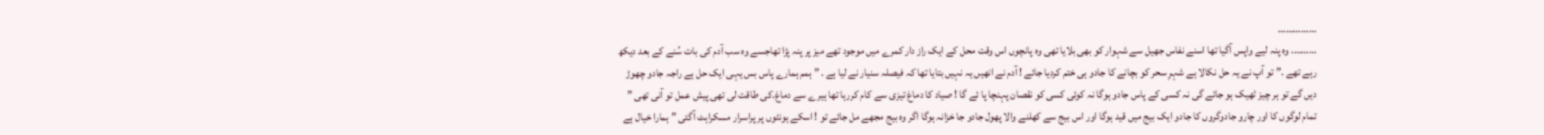……………
………. وہ پنہ لیے واپس آگیا تھا اسنے نفاس جھیل سے شہوار کو بھی بلایا تھی وہ پانچوں اس وقت محل کے ایک راز دار کمرے میں موجود تھے میز پر پنہ پڑا تھاجسے وہ سب آدم کی بات سُنے کے بعد دیکھ رہے تھے .” تو آپ نے یہ حل نکالا ہے شہرِ سحر کو بچانے کا جادو ہی ختم کردیا جائے ! آدم نے انھیں یہ نہیں بتایا تھا کہ فیصلہ سنیار نے لیا ہے . ” ہمم ہمارے پاس بس یہی ایک حل ہے راجہ جادو چھوڑ دیں گے تو ہر چیز ٹھیک ہو جائے گی نہ کسی کے پاس جادو ہوگا نہ کوئی کسی کو نقصان پہنچا پا ئے گا ! صیاد کا دماغ تیزی سے کام کررہا تھا ہیرے سے دماغ.کی طاقت لی تھی پیش عمل تو آنی تھی ” تمام لوگوں کا اور چارو جادوگروں کا جادو ایک بیج میں قید ہوگا اور اس بیج سے کھلنے والا پھول جادو جا خزانہ ہوگا اگر وہ بیج مجھے مل جائے تو ! اسکے ہونٹوں پر پراسرار مسکراہٹ آگئی ” ہمارا خیال ہے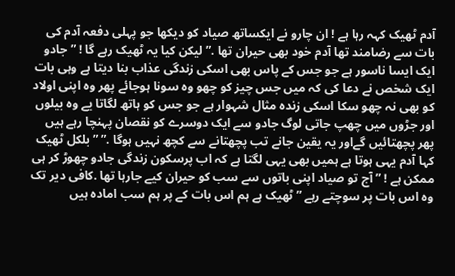آدم ٹھیک کہہ رہا ہے ! ان چارو نے ایکساتھ صیاد کو دیکھا جو پہلی دفعہ آدم کی بات سے رضامند تھا آدم خود بھی حیران تھا .” لیکن کیا یہ ٹھیک رہے گا ! ” جادو ایک ایسا ناسور ہے جو جس کے پاس بھی اسکی زندگی عذاب بنا دیتا ہے وہی بات ایک شخص نے دعا کی کہ میں جس چیز کو چھو وہ سونا ہوجائے پھر وہ اپنی اولاد کو بھی نہ چھو سکا اسکی زندہ مثال شہوار ہے جو جس کو ہاتھ لگاتا یے وہ بیلوں اور جڑوں میں چھپ جاتی لوگ جادو سے ایک دوسرے کو نقصان پہنچا رہے ہیں پھر پچھتائیں گےاور یہ یقین جانے تب پچھتانے سے کچھ نہیں ہوگا .” ” بلکل ٹھیک کہا آدم یہی ہوتا ہے ہمیں بھی یہی لگتا ہے کہ اب پرسکون زندگی جادو چھوڑ کر ہی ممکن ہے ! ” آج تو صیاد اپنی باتوں سے سب کو حیران کیے جارہا تھا .کافی دیر تک وہ اس بات پر سوچتے رہے ” ٹھیک ہے ہم اس بات کے پر ہم سب امادہ ہیں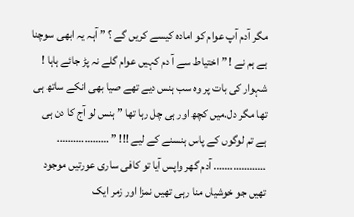مگر آدم آپ عوام کو امادہ کیسے کریں گے ؟ ” آہہ یہ ابھی سوچنا ہے ہم نے ! ” اختیاط سے آ دم کہیں عوام گلے نہ پڑ جائے ہاہا ! شہوار کی بات پر وہ سب ہنس دیے تھے صیا بھی انکے ساتھ ہی تھا مگر دل.میں کچھ اور ہی چل رہا تھا ” ہنس لو آج کا دن ہی ہے تم لوگوں کے پاس ہنسنے کے لیے !!! ” ……………….
………………. آدم گھر واپس آیا تو کافی ساری عورتیں موجود تھیں جو خوشیاں منا رہی تھیں نمزا اور زمر ایک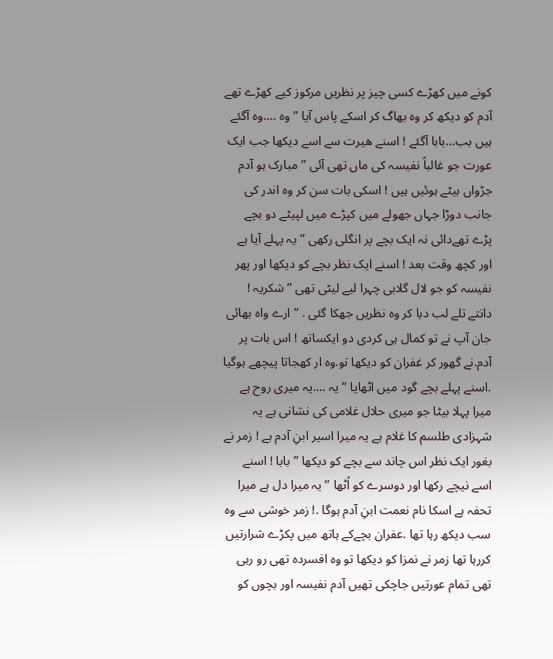کونے میں کھڑے کسی چیز پر نظریں مرکوز کیے کھڑے تھے آدم کو دیکھ کر وہ بھاگ کر اسکے پاس آیا ” وہ ….وہ آگئے ہیں بب…بابا آگئے ! اسنے ھیرت سے اسے دیکھا جب ایک عورت جو غالباً نفیسہ کی ماں تھی آئی ” مبارک ہو آدم جڑواں بیٹے ہوئیں ہیں ! اسکی بات سن کر وہ اندر کی جانب دوڑا جہاں جھولے میں کپڑے میں لپیٹے دو بچے پڑے تھےدائی نہ ایک بچے پر انگلی رکھی ” یہ پہلے آیا ہے اور کچھ وقت بعد ! اسنے ایک نظر بچے کو دیکھا اور پھر نفیسہ کو جو لال گلابی چہرا لیے لیٹی تھی ” شکریہ ! دانتے تلے لب دبا کر وہ نظریں جھکا گئی . ” ارے واہ بھائی جان آپ نے تو کمال ہی کردی دو ایکساتھ ! اس بات پر آدم.نے گھور کر غفران کو دیکھا تو.وہ ار کھجاتا پیچھے ہوگیا .اسنے پہلے بچے گود میں اٹھایا ” یہ ….یہ میری روح ہے میرا پہلا بیٹا جو میری حلال غلامی کی نشانی ہے یہ شہزادی طلسم کا غلام ہے یہ میرا اسیر ابنِ آدم ہے ! زمر نے بغور ایک نظر اس چاند سے بچے کو دیکھا ” بابا ! اسنے اسے نیچے رکھا اور دوسرے کو اُٹھا ” یہ میرا دل ہے میرا تحفہ ہے اسکا نام نعمت ابنِ آدم ہوگا .! زمر خوشی سے وہ سب دیکھ رہا تھا .عفران بچےکے ہاتھ میں پکڑے شرارتیں کررہا تھا زمر نے نمزا کو دیکھا تو وہ افسردہ تھی رو رہی تھی تمام عورتیں جاچکی تھیں آدم نفیسہ اور بچوں کو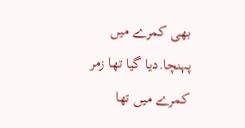بھی کمرے میں پہنچا.دیا گیا تھا زمر کمرے میں تھا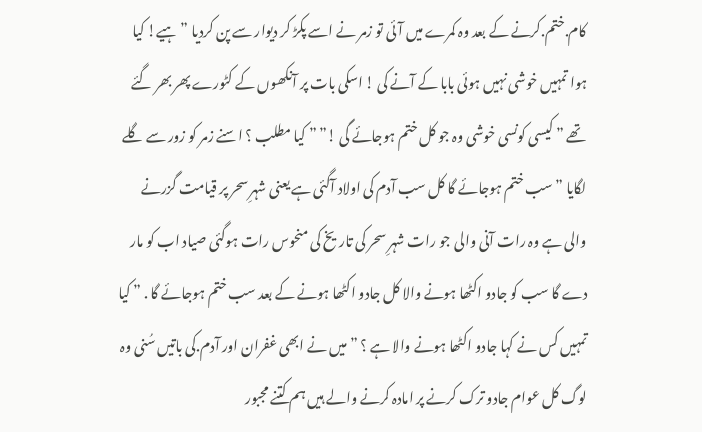کام.ختم.کرنے کے بعد وہ کمرے میں آئی تو زمر نے اسے پکڑ کر دیوار سے پن کردیا ” ہیے! کیا ہوا تمہیں خوشی نہیں ہوئی بابا کے آنے کی ! اسکی بات پر آنکھوں کے کٹورے پھر بھر گئے تھے ” کیسی کونسی خوشی وہ جو کل ختم ہوجائے گی !” ” کیا مطلب ؟ اسنے زمر کو زور سے گلے لگایا ” سب ختم ہوجائے گا کل سب آدم کی اولاد آگئی ہے یعنی شہرِ سحر پر قیامت گزرنے والی ہے وہ رات آنی والی جو رات شہرِ سحر کی تاریخ کی منحوس رات ہوگئی صیاد اب کو مار دے گا سب کو جادو اکٹھا ہونے والا کل جادو اکٹھا ہونے کے بعد سب ختم ہوجائے گا . ” کیا تمہیں کس نے کہا جادو اکٹھا ہونے والا ہے ؟ ” میں نے ابھی غفران اور آدم.کی باتیں سُنی وہ لوگ کل عوام جادو ترک کرنے پر امادہ کرنے والے ہیں ہم کتنے مجبور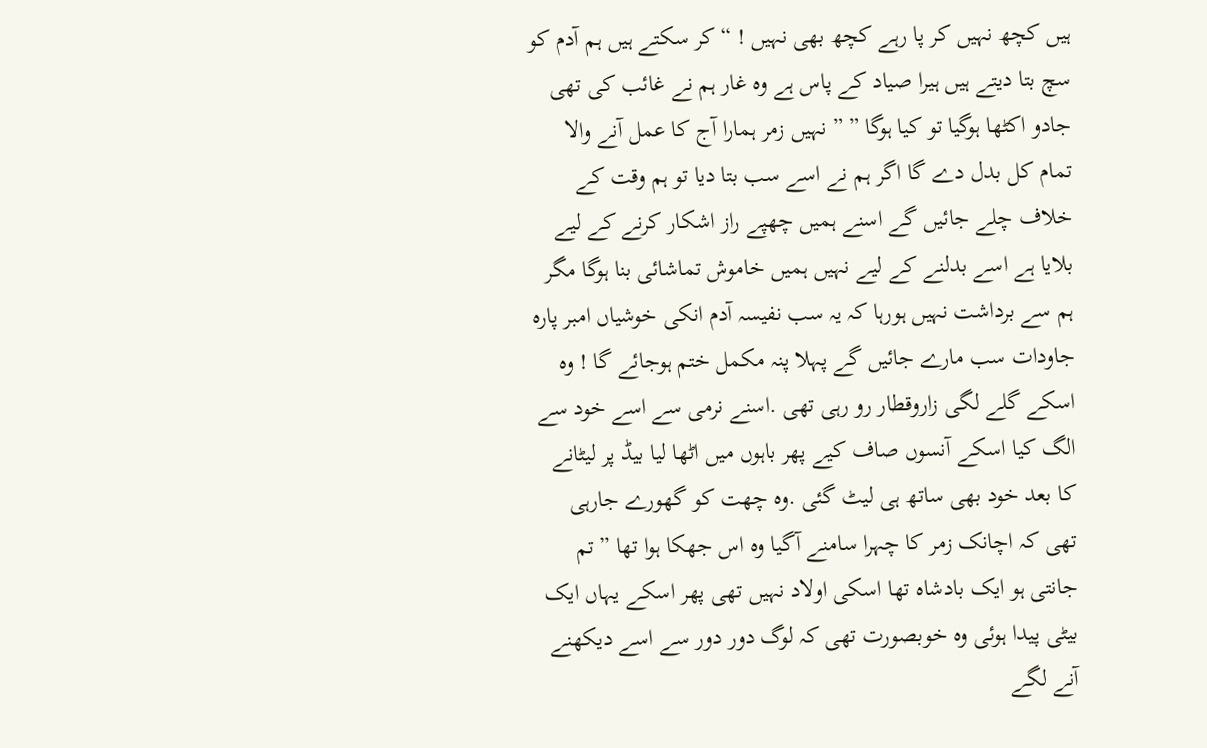ہیں کچھ نہیں کر پا رہے کچھ بھی نہیں ! “کر سکتے ہیں ہم آدم کو سچ بتا دیتے ہیں ہیرا صیاد کے پاس ہے وہ غار ہم نے غائب کی تھی جادو اکٹھا ہوگیا تو کیا ہوگا ” ” نہیں زمر ہمارا آج کا عمل آنے والا تمام کل بدل دے گا اگر ہم نے اسے سب بتا دیا تو ہم وقت کے خلاف چلے جائیں گے اسنے ہمیں چھپے راز اشکار کرنے کے لیے بلایا ہے اسے بدلنے کے لیے نہیں ہمیں خاموش تماشائی بنا ہوگا مگر ہم سے برداشت نہیں ہورہا کہ یہ سب نفیسہ آدم انکی خوشیاں امبر پارہ جاودات سب مارے جائیں گے پہلا پنہ مکمل ختم ہوجائے گا ! وہ اسکے گلے لگی زاروقطار رو رہی تھی .اسنے نرمی سے اسے خود سے الگ کیا اسکے آنسوں صاف کیے پھر باہوں میں اٹھا لیا بیڈ پر لیٹانے کا بعد خود بھی ساتھ ہی لیٹ گئی .وہ چھت کو گھورے جارہی تھی کہ اچانک زمر کا چہرا سامنے آگیا وہ اس جھکا ہوا تھا ” تم جانتی ہو ایک بادشاہ تھا اسکی اولاد نہیں تھی پھر اسکے یہاں ایک بیٹی پیدا ہوئی وہ خوبصورت تھی کہ لوگ دور دور سے اسے دیکھنے آنے لگے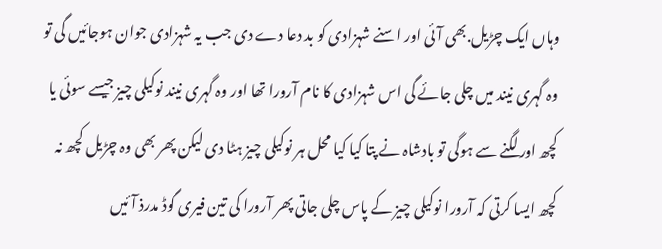وہاں ایک چڑیل.بھی آئی اور اسنے شہزادی کو بد دعا دے دی جب یہ شہزادی جوان ہوجائیں گی تو وہ گہری نیند میں چلی جائے گی اس شہزادی کا نام آرورا تھا اور وہ گہری نیند نوکیلی چیز جیسے سوئی یا کچھ اور لگنے سے ہوگی تو بادشاہ نے پتا کیا کیا محل ہر نوکیلی چیز ہٹا دی لیکن پھر بھی وہ چڑیل کچھ نہ کچھ ایسا کرتی کہ آرورا نوکیلی چیز کے پاس چلی جاتی پھر آرورا کی تین فیری گوڈ مدرذ آئیں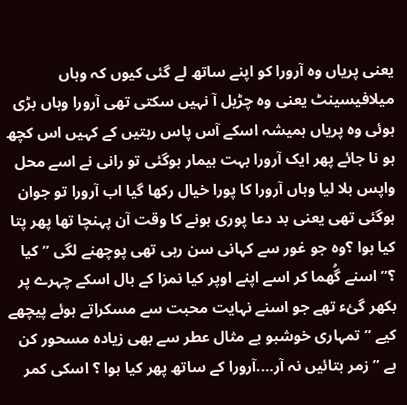یعنی پریاں وہ آرورا کو اپنے ساتھ لے گئی کیوں کہ وہاں میلافیسینٹ یعنی وہ چڑیل آ نہیں سکتی تھی آرورا وہاں بڑی ہوئی وہ پریاں ہمیشہ اسکے آس پاس رہتیں کے کہیں اس کچھ ہو نا جائے پھر ایک آرورا بہت بیمار ہوگئی تو رانی نے اسے محل واپس بلا لیا وہاں آرورا کا پورا خیال رکھا گیا اب آرورا تو جوان ہوگئی تھی یعنی بد دعا پوری ہونے کا وقت آن پہنچا تھا پھر پتا کیا ہوا ؟وہ جو غور سے کہانی سن رہی تھی پوچھنے لگی ” کیا ؟” اسنے گُھما کر اسے اپنے اوپر کیا نمزا کے بال اسکے چہرے پر بکھر گئء تھے جو اسنے نہایت محبت سے مسکراتے ہوئے پیچھے کیے ” تمہاری خوشبو بے مثال عطر سے بھی زیادہ مسحور کن ہے ” زمر بتائیں نہ آر….آرورا کے ساتھ پھر کیا ہوا ؟ اسکی کمر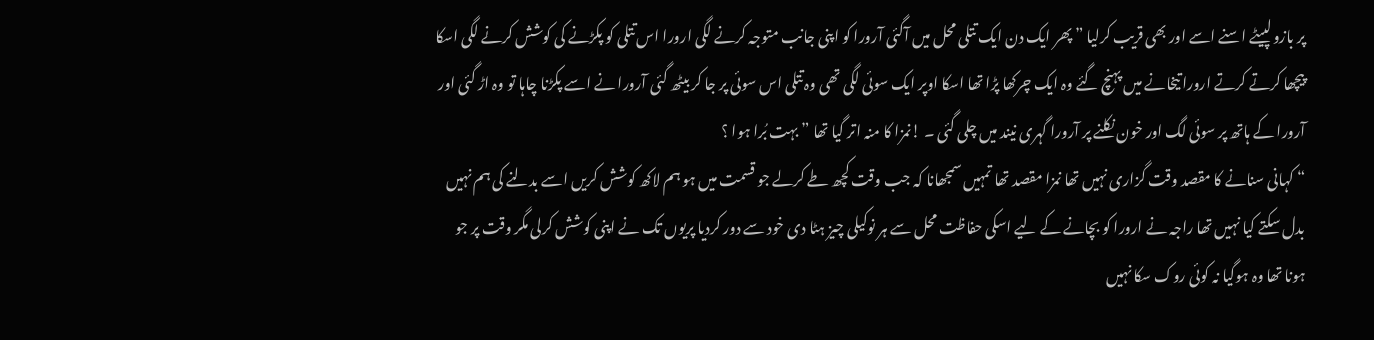پر بازو لپیٹے اسنے اسے اور بھی قریب کرلیا ” پھر ایک دن ایک تتلی محل میں آگئی آرورا کو اپنی جانب متوجہ کرنے لگی ارورا اس تتلی کو پکڑنے کی کوشش کرنے لگی اسکا پیچھا کرتے کرتے ارورا تیخانے میں پہنچ گئے وہ ایک چرکھا پڑا تھا اسکا اوپر ایک سوئی لگی تھی وہ تتلی اس سوئی پر جا کر بیٹھ گئی آرورا نے اسے پکڑنا چاہا تو وہ اڑ گئی اور آرورا کے ہاتھ پر سوئی لگ اور خون نکلنے پر آرورا گہری نیند میں چلی گئی ۔ !نمزا کا منہ اتر گیا تھا ” بہت بُرا ہوا ؟
“ کہانی سنانے کا مقصد وقت گزاری نہیں تھا نمزا مقصد تھا تمہیں سمجھانا کہ جب وقت کچھ طے کرلے جو قسمت میں ہو ہم لاکھ کوشش کریں اسے بدلنے کی ہم نہیں بدل سکتے کیا نہیں تھا راجہ نے ارورا کو بچانے کے لیے اسکی حفاظت محل سے ہر نوکیلی چیز ہٹا دی خود سے دور کردیا پریوں تک نے اپنی کوشش کرلی مگر وقت پر جو ہونا تھا وہ ہوگیا نہ کوئی روک سکا نہیں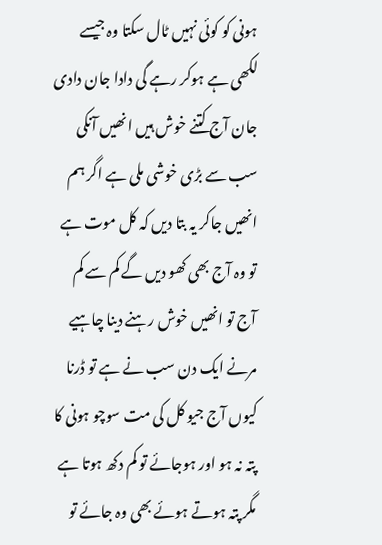ہونی کو کوئی نہیں ٹال سکتا وہ جیسے لکھی ہے ہوکر رہے گی دادا جان دادی جان آج کتنے خوش ہیں انھیں آنکی سب سے بڑی خوشی ملی ہے اگر ہم انھیں جاکر یہ بتا دیں کہ کل موت ہے تو وہ آج بھی کھو دیں گے کم سے کم آج تو انھیں خوش رہنے دینا چاہیے مرنے ایک دن سب نے ہے تو ڈرنا کیوں آج جیو کل کی مت سوچو ہونی کا پتہ نہ ہو اور ہوجائے تو کم دکھ ہوتا ہے مگر پتہ ہوتے ہوئے بھی وہ جائے تو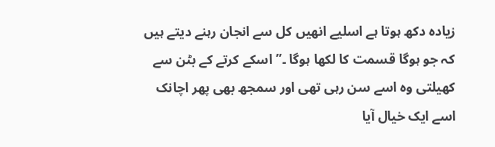زیادہ دکھ ہوتا ہے اسلیے انھیں کل سے انجان رہنے دیتے ہیں کہ جو ہوگا قسمت کا لکھا ہوگا ۔” اسکے کرتے کے بٹن سے کھیلتی وہ اسے سن رہی تھی اور سمجھ بھی پھر اچانک اسے ایک خیال آیا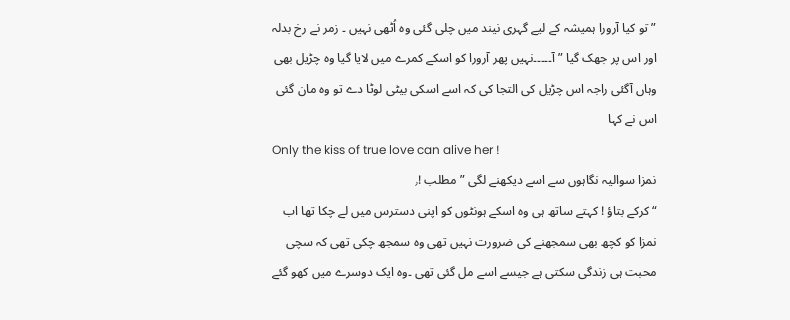” تو کیا آرورا ہمیشہ کے لیے گہری نیند میں چلی گئی وہ اُٹھی نہیں ۔ زمر نے رخ بدلہ اور اس پر جھک گیا ” آ۔۔۔۔۔نہیں پھر آرورا کو اسکے کمرے میں لایا گیا وہ چڑیل بھی وہاں آگئی راجہ اس چڑیل کی التجا کی کہ اسے اسکی بیٹی لوٹا دے تو وہ مان گئی اس نے کہا
Only the kiss of true love can alive her !
نمزا سوالیہ نگاہوں سے اسے دیکھنے لگی ” مطلب !٫
“ کرکے بتاؤ ! کہتے ساتھ ہی وہ اسکے ہونٹوں کو اپنی دسترس میں لے چکا تھا اب نمزا کو کچھ بھی سمجھنے کی ضرورت نہیں تھی وہ سمجھ چکی تھی کہ سچی محبت ہی زندگی سکتی ہے جیسے اسے مل گئی تھی ۔وہ ایک دوسرے میں کھو گئے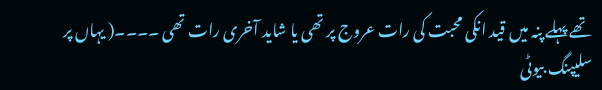تھے پہلے پنہ میں قید انکی محبت کی رات عروج پر تھی یا شاید آخری رات تھی ۔۔۔۔( یہاں پر سلیپنگ بیوٹی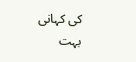کی کہانی بہت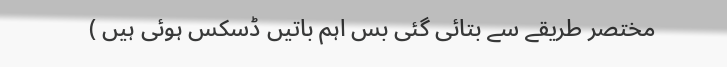مختصر طریقے سے بتائی گئی بس اہم باتیں ڈسکس ہوئی ہیں )